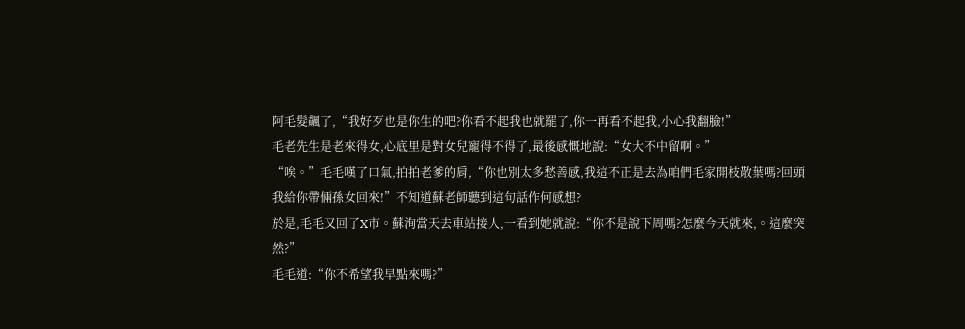阿毛髮飆了,“我好歹也是你生的吧?你看不起我也就罷了,你一再看不起我,小心我翻臉!”
毛老先生是老來得女,心底里是對女兒寵得不得了,最後感慨地說:“女大不中留啊。”
“唉。”毛毛嘆了口氣,拍拍老爹的肩,“你也別太多愁善感,我這不正是去為咱們毛家開枝散葉嗎?回頭我給你帶倆孫女回來!”不知道蘇老師聽到這句話作何感想?
於是,毛毛又回了X市。蘇洵當天去車站接人,一看到她就說:“你不是說下周嗎?怎麼今天就來,。這麼突然?”
毛毛道:“你不希望我早點來嗎?”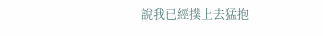說我已經撲上去猛抱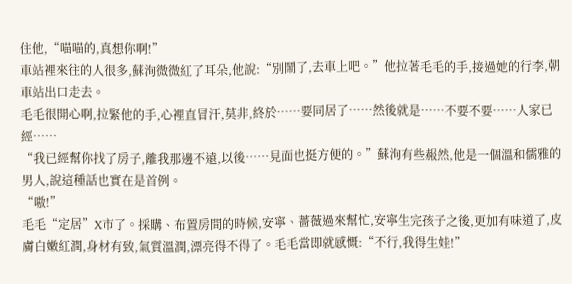住他,“喵喵的,真想你啊!”
車站裡來往的人很多,蘇洵微微紅了耳朵,他說:“別鬧了,去車上吧。”他拉著毛毛的手,接過她的行李,朝車站出口走去。
毛毛很開心啊,拉緊他的手,心裡直冒汗,莫非,終於……要同居了……然後就是……不要不要……人家已經……
“我已經幫你找了房子,離我那邊不遠,以後……見面也挺方便的。”蘇洵有些赧然,他是一個溫和儒雅的男人,說這種話也實在是首例。
“嗷!”
毛毛“定居”X市了。採購、布置房間的時候,安寧、薔薇過來幫忙,安寧生完孩子之後,更加有味道了,皮膚白嫩紅潤,身材有致,氣質溫潤,漂亮得不得了。毛毛當即就感慨:“不行,我得生娃!”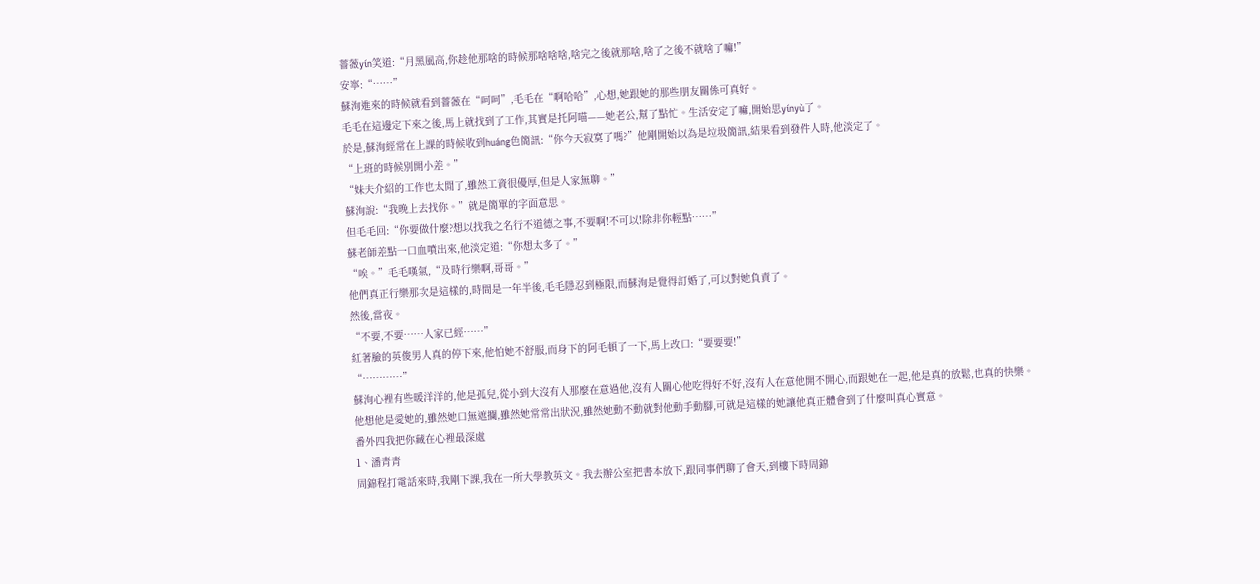薔薇yín笑道:“月黑風高,你趁他那啥的時候那啥啥啥,啥完之後就那啥,啥了之後不就啥了嘛!”
安寧:“……”
蘇洵進來的時候就看到薔薇在“呵呵”,毛毛在“啊哈哈”,心想,她跟她的那些朋友關係可真好。
毛毛在這邊定下來之後,馬上就找到了工作,其實是托阿喵——她老公,幫了點忙。生活安定了嘛,開始思yínyù了。
於是,蘇洵經常在上課的時候收到huáng色簡訊:“你今天寂寞了嗎?”他剛開始以為是垃圾簡訊,結果看到發件人時,他淡定了。
“上班的時候別開小差。”
“妹夫介紹的工作也太閒了,雖然工資很優厚,但是人家無聊。”
蘇洵說:“我晚上去找你。”就是簡單的字面意思。
但毛毛回:“你要做什麼?想以找我之名行不道德之事,不要啊!不可以!除非你輕點……”
蘇老師差點一口血噴出來,他淡定道:“你想太多了。”
“唉。”毛毛嘆氣,“及時行樂啊,哥哥。”
他們真正行樂那次是這樣的,時間是一年半後,毛毛隱忍到極限,而蘇洵是覺得訂婚了,可以對她負責了。
然後,當夜。
“不要,不要……人家已經……”
紅著臉的英俊男人真的停下來,他怕她不舒服,而身下的阿毛頓了一下,馬上改口:“要要要!”
“…………”
蘇洵心裡有些暖洋洋的,他是孤兒,從小到大沒有人那麼在意過他,沒有人關心他吃得好不好,沒有人在意他開不開心,而跟她在一起,他是真的放鬆,也真的快樂。
他想他是愛她的,雖然她口無遮攔,雖然她常常出狀況,雖然她動不動就對他動手動腳,可就是這樣的她讓他真正體會到了什麼叫真心實意。
番外四我把你藏在心裡最深處
1、潘青青
周錦程打電話來時,我剛下課,我在一所大學教英文。我去辦公室把書本放下,跟同事們聊了會天,到樓下時周錦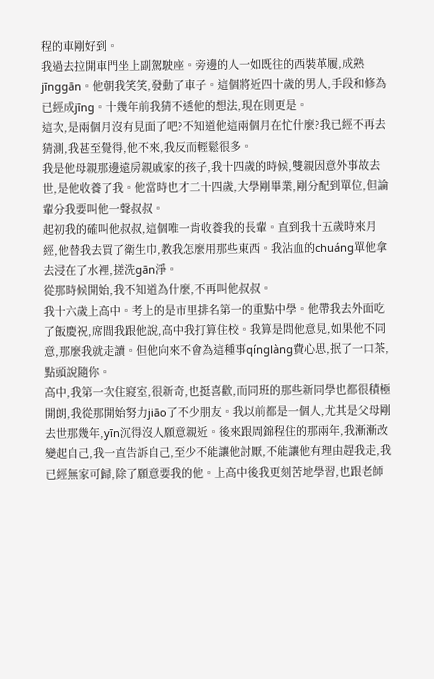程的車剛好到。
我過去拉開車門坐上副駕駛座。旁邊的人一如既往的西裝革履,成熟jīnggān。他朝我笑笑,發動了車子。這個將近四十歲的男人,手段和修為已經成jīng。十幾年前我猜不透他的想法,現在則更是。
這次,是兩個月沒有見面了吧?不知道他這兩個月在忙什麼?我已經不再去猜測,我甚至覺得,他不來,我反而輕鬆很多。
我是他母親那邊遠房親戚家的孩子,我十四歲的時候,雙親因意外事故去世,是他收養了我。他當時也才二十四歲,大學剛畢業,剛分配到單位,但論輩分我要叫他一聲叔叔。
起初我的確叫他叔叔,這個唯一肯收養我的長輩。直到我十五歲時來月經,他替我去買了衛生巾,教我怎麼用那些東西。我沾血的chuáng單他拿去浸在了水裡,搓洗gān淨。
從那時候開始,我不知道為什麼,不再叫他叔叔。
我十六歲上高中。考上的是市里排名第一的重點中學。他帶我去外面吃了飯慶祝,席間我跟他說,高中我打算住校。我算是問他意見,如果他不同意,那麼我就走讀。但他向來不會為這種事qínglàng費心思,抿了一口茶,點頭說隨你。
高中,我第一次住寢室,很新奇,也挺喜歡,而同班的那些新同學也都很積極開朗,我從那開始努力jiāo了不少朋友。我以前都是一個人,尤其是父母剛去世那幾年,yīn沉得沒人願意親近。後來跟周錦程住的那兩年,我漸漸改變起自己,我一直告訴自己,至少不能讓他討厭,不能讓他有理由趕我走,我已經無家可歸,除了願意要我的他。上高中後我更刻苦地學習,也跟老師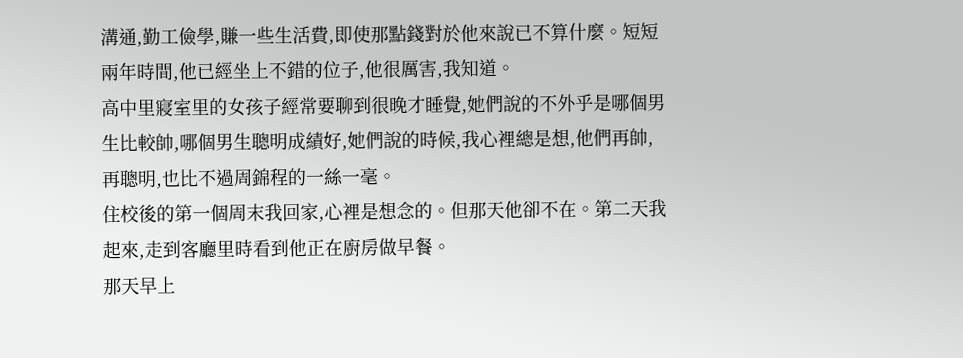溝通,勤工儉學,賺一些生活費,即使那點錢對於他來說已不算什麼。短短兩年時間,他已經坐上不錯的位子,他很厲害,我知道。
高中里寢室里的女孩子經常要聊到很晚才睡覺,她們說的不外乎是哪個男生比較帥,哪個男生聰明成績好,她們說的時候,我心裡總是想,他們再帥,再聰明,也比不過周錦程的一絲一毫。
住校後的第一個周末我回家,心裡是想念的。但那天他卻不在。第二天我起來,走到客廳里時看到他正在廚房做早餐。
那天早上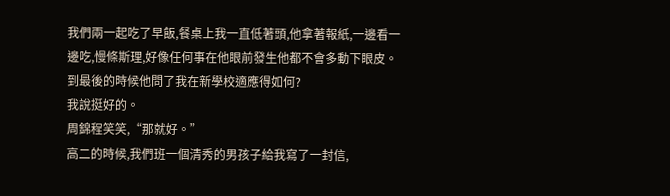我們兩一起吃了早飯,餐桌上我一直低著頭,他拿著報紙,一邊看一邊吃,慢條斯理,好像任何事在他眼前發生他都不會多動下眼皮。
到最後的時候他問了我在新學校適應得如何?
我說挺好的。
周錦程笑笑,“那就好。”
高二的時候,我們班一個清秀的男孩子給我寫了一封信,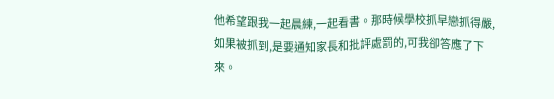他希望跟我一起晨練,一起看書。那時候學校抓早戀抓得嚴,如果被抓到,是要通知家長和批評處罰的,可我卻答應了下來。